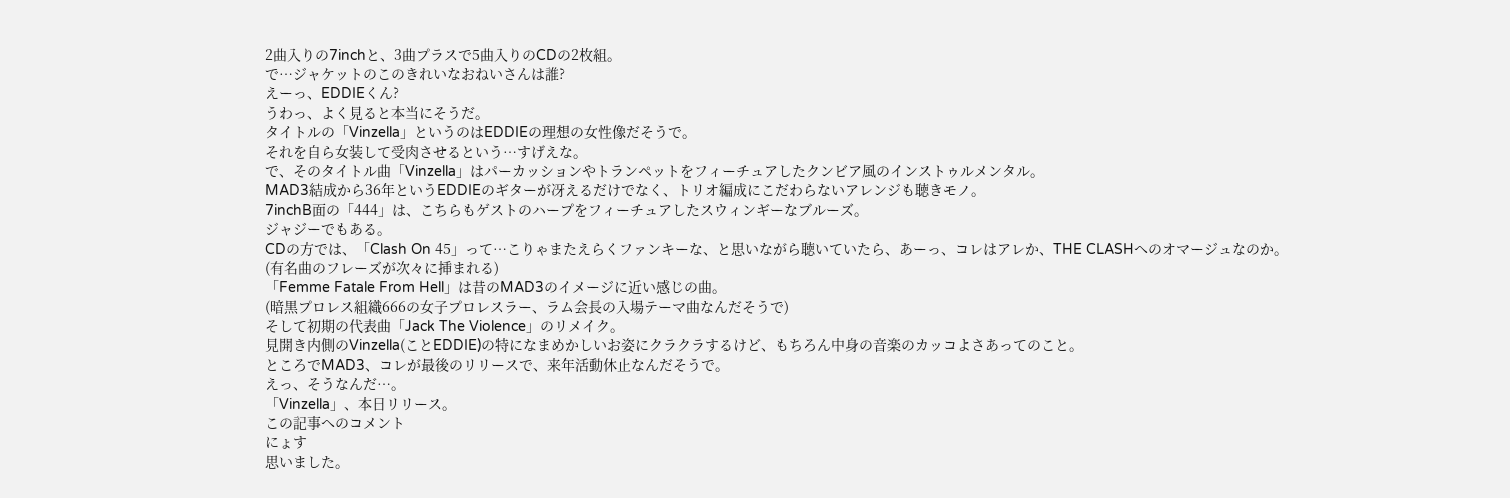2曲入りの7inchと、3曲プラスで5曲入りのCDの2枚組。
で…ジャケットのこのきれいなおねいさんは誰?
えーっ、EDDIEくん?
うわっ、よく見ると本当にそうだ。
タイトルの「Vinzella」というのはEDDIEの理想の女性像だそうで。
それを自ら女装して受肉させるという…すげえな。
で、そのタイトル曲「Vinzella」はパーカッションやトランペットをフィーチュアしたクンビア風のインストゥルメンタル。
MAD3結成から36年というEDDIEのギターが冴えるだけでなく、トリオ編成にこだわらないアレンジも聴きモノ。
7inchB面の「444」は、こちらもゲストのハープをフィーチュアしたスウィンギーなブルーズ。
ジャジーでもある。
CDの方では、「Clash On 45」って…こりゃまたえらくファンキーな、と思いながら聴いていたら、あーっ、コレはアレか、THE CLASHへのオマージュなのか。
(有名曲のフレーズが次々に挿まれる)
「Femme Fatale From Hell」は昔のMAD3のイメージに近い感じの曲。
(暗黒プロレス組織666の女子プロレスラー、ラム会長の入場テーマ曲なんだそうで)
そして初期の代表曲「Jack The Violence」のリメイク。
見開き内側のVinzella(ことEDDIE)の特になまめかしいお姿にクラクラするけど、もちろん中身の音楽のカッコよさあってのこと。
ところでMAD3、コレが最後のリリースで、来年活動休止なんだそうで。
えっ、そうなんだ…。
「Vinzella」、本日リリース。
この記事へのコメント
にょす
思いました。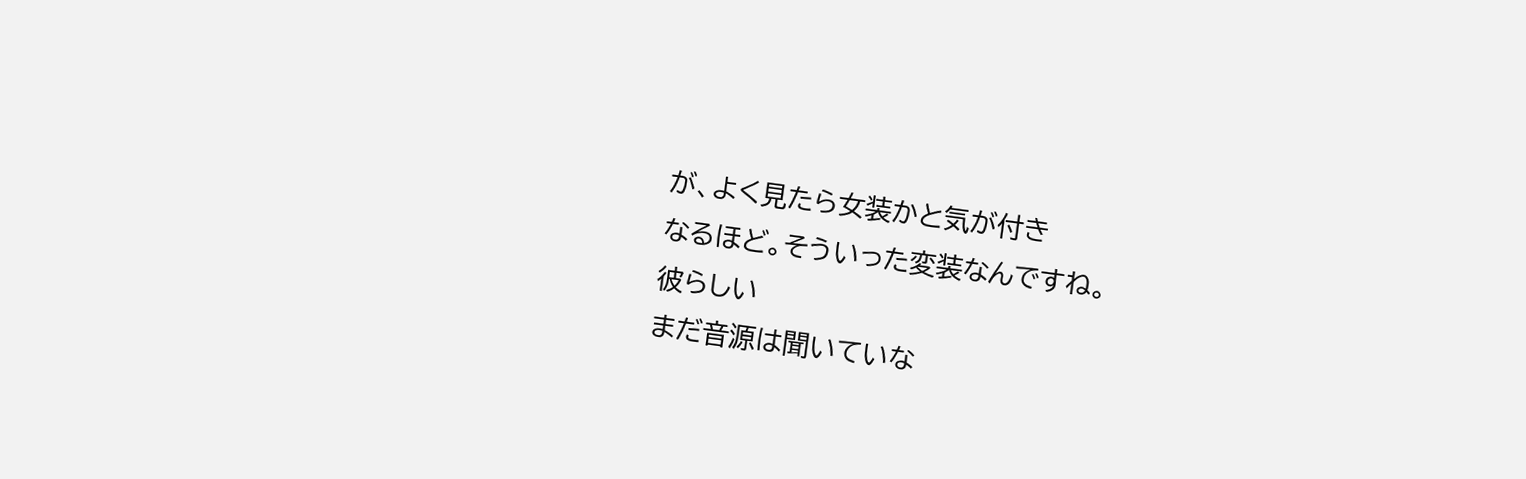が、よく見たら女装かと気が付き
なるほど。そういった変装なんですね。
彼らしい
まだ音源は聞いていな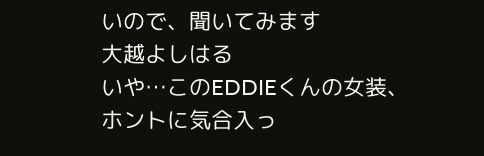いので、聞いてみます
大越よしはる
いや…このEDDIEくんの女装、ホントに気合入っ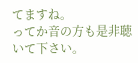てますね。
ってか音の方も是非聴いて下さい。